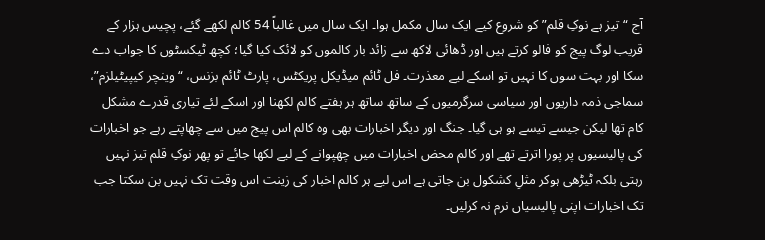آج “تیز ہے نوکِ قلم” کو شروع کیے ایک سال مکمل ہوا۔ ایک سال میں غالباً 54 کالم لکھے گئے، پچیس ہزار کے قریب لوگ پیج کو فالو کرتے ہیں اور ڈھائی لاکھ سے زائد بار کالموں کو لائک کیا گیا؛ کچھ ٹیکسٹوں کا جواب دے سکا اور بہت سوں کا نہیں تو اسکے لیے معذرت۔ فل ٹائم میڈیکل پریکٹس، پارٹ ٹائم بزنس، “وینچر کیپیٹیلزم”، سماجی ذمہ داریوں اور سیاسی سرگرمیوں کے ساتھ ساتھ ہر ہفتے کالم لکھنا اور اسکے لئے تیاری قدرے مشکل کام تھا لیکن جیسے تیسے ہو ہی گیا۔ جنگ اور دیگر اخبارات بھی وہ کالم اس پیج میں سے چھاپتے رہے جو اخبارات کی پالیسیوں پر پورا اترتے تھے اور کالم محض اخبارات میں چھپوانے کے لیے لکھا جائے تو پھر نوکِ قلم تیز نہیں رہتی بلکہ ٹیڑھی ہوکر مثلِ کشکول بن جاتی ہے اس لیے ہر کالم اخبار کی زینت اس وقت تک نہیں بن سکتا جب تک اخبارات اپنی پالیسیاں نرم نہ کرلیں۔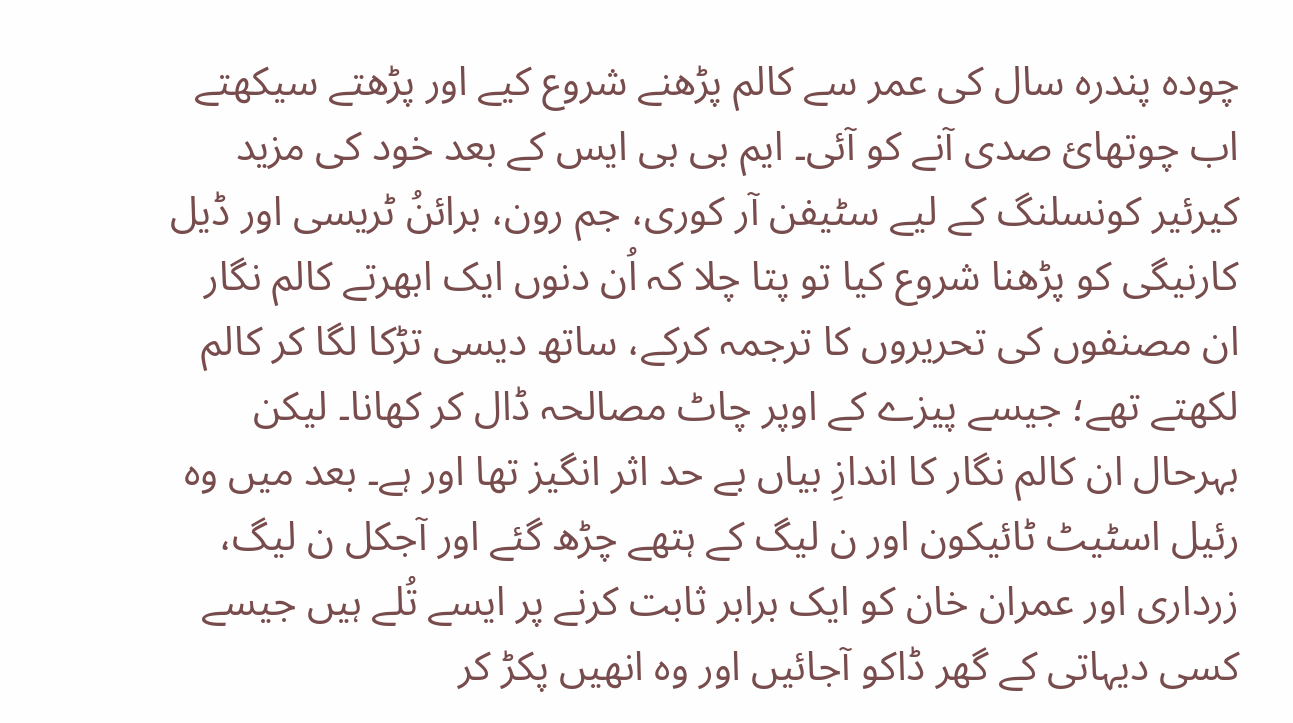چودہ پندرہ سال کی عمر سے کالم پڑھنے شروع کیے اور پڑھتے سیکھتے اب چوتھائ صدی آنے کو آئی۔ ایم بی بی ایس کے بعد خود کی مزید کیرئیر کونسلنگ کے لیے سٹیفن آر کوری، جم رون، برائنُ ٹریسی اور ڈیل کارنیگی کو پڑھنا شروع کیا تو پتا چلا کہ اُن دنوں ایک ابھرتے کالم نگار ان مصنفوں کی تحریروں کا ترجمہ کرکے، ساتھ دیسی تڑکا لگا کر کالم لکھتے تھے؛ جیسے پیزے کے اوپر چاٹ مصالحہ ڈال کر کھانا۔ لیکن بہرحال ان کالم نگار کا اندازِ بیاں بے حد اثر انگیز تھا اور ہے۔ بعد میں وہ رئیل اسٹیٹ ٹائیکون اور ن لیگ کے ہتھے چڑھ گئے اور آجکل ن لیگ، زرداری اور عمران خان کو ایک برابر ثابت کرنے پر ایسے تُلے ہیں جیسے کسی دیہاتی کے گھر ڈاکو آجائیں اور وہ انھیں پکڑ کر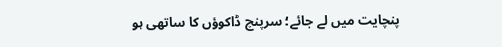پنچایت میں لے جائے؛ سرپنچ ڈاکوؤں کا ساتھی ہو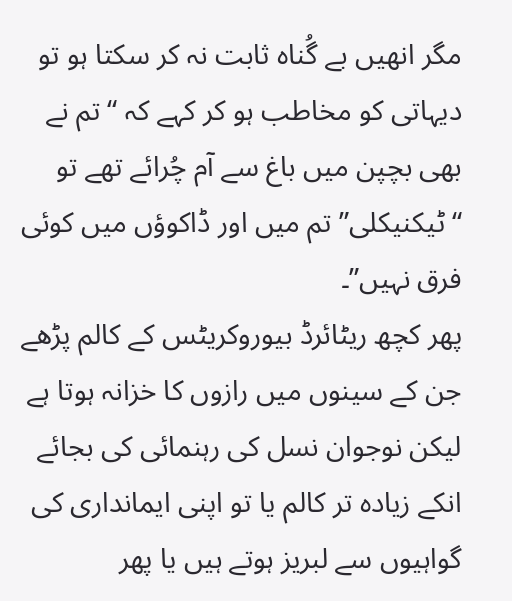مگر انھیں بے گُناہ ثابت نہ کر سکتا ہو تو دیہاتی کو مخاطب ہو کر کہے کہ “تم نے بھی بچپن میں باغ سے آم چُرائے تھے تو “ٹیکنیکلی” تم میں اور ڈاکوؤں میں کوئی فرق نہیں”۔
پھر کچھ ریٹائرڈ بیوروکریٹس کے کالم پڑھے جن کے سینوں میں رازوں کا خزانہ ہوتا ہے لیکن نوجوان نسل کی رہنمائی کی بجائے انکے زیادہ تر کالم یا تو اپنی ایمانداری کی گواہیوں سے لبریز ہوتے ہیں یا پھر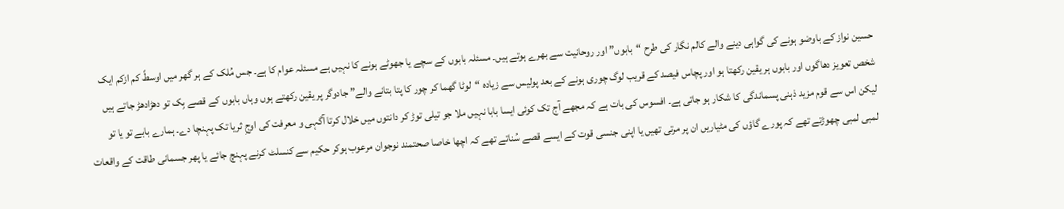حسین نواز کے باوضو ہونے کی گواہی دینے والے کالم نگار کی طرح “بابوں” اور روحانیت سے بھرے ہوتے ہیں۔ مسئلہ بابوں کے سچے یا جھوٹے ہونے کا نہیں ہے مسئلہ عوام کا ہے۔ جس مُلک کے ہر گھر میں اوسطً کم ازکم ایک شخص تعویز دھاگوں اور بابوں ہر یقین رکھتا ہو اور پچاس فیصد کے قریب لوگ چوری ہونے کے بعد پولیس سے زیادہ “لوٹا گھما کر چور کا پتا بتانے والے” جادوگر پر یقین رکھتے ہوں وہاں بابوں کے قصے بِک تو دھڑادھڑ جاتے ہیں لیکن اس سے قوم مزید ذہنی پسماندگی کا شکار ہو جاتی ہے۔ افسوس کی بات ہے کہ مجھے آج تک کوئی ایسا بابا نہیں ملا جو تیلی توڑ کر دانتوں میں خلال کرتا آگہی و معرفت کی اوجِ ثریا تک پہنچا دے۔ ہمارے بابے تو یا تو لمبی لمبی چھوڑتے تھے کہ پورے گاؤں کی مٹیاریں ان پر مرتی تھیں یا اپنی جنسی قوت کے ایسے قصے سُناتے تھے کہ اچھا خاصا صحتمند نوجوان مرعوب ہوکر حکیم سے کنسلٹ کرنے پہنچ جائے یا پھر جسمانی طاقت کے واقعات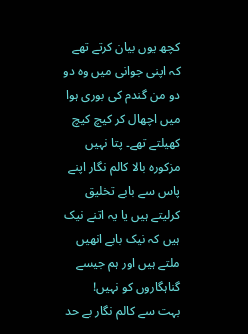کچھ یوں بیان کرتے تھے کہ اپنی جوانی میں وہ دو دو من گندم کی بوری ہوا میں اچھال کر کیچ کیچ کھیلتے تھے۔ پتا نہیں مزکورہ بالا کالم نگار اپنے پاس سے بابے تخلیق کرلیتے ہیں یا یہ اتنے نیک ہیں کہ نیک بابے انھیں ملتے ہیں اور ہم جیسے گناہگاروں کو نہیں!
بہت سے کالم نگار بے حد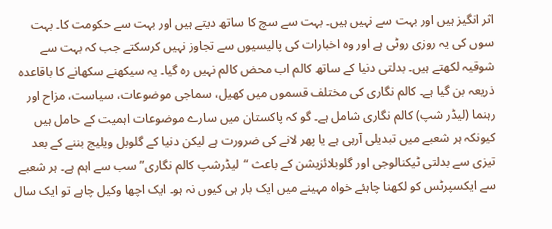اثر انگیز ہیں اور بہت سے نہیں ہیں۔ بہت سے سچ کا ساتھ دیتے ہیں اور بہت سے حکومت کا۔ بہت سوں کی یہ روزی روٹی ہے اور وہ اخبارات کی پالیسیوں سے تجاوز نہیں کرسکتے جب کہ بہت سے شوقیہ لکھتے ہیں۔ بدلتی دنیا کے ساتھ کالم اب محض کالم نہیں رہ گیا۔ یہ سیکھنے سکھانے کا باقاعدہ ذریعہ بن گیا ہے۔ کالم نگاری کی مختلف قسموں میں کھیل، سماجی موضوعات، سیاست، مزاح اور رہنما (لیڈر شپ) کالم نگاری شامل ہے۔ گو کہ پاکستان میں سارے موضوعات اہمیت کے حامل ہیں کیونکہ ہر شعبے میں تبدیلی آرہی ہے یا پھر لانے کی ضرورت ہے لیکن دنیا کے گلوبل ویلیج بننے کے بعد تیزی سے بدلتی ٹیکنالوجی اور گلوبلائزیشن کے باعث “لیڈرشپ کالم نگاری” سب سے اہم ہے۔ ہر شعبے سے ایکسپرٹس کو لکھنا چاہئے خواہ مہینے میں ایک بار ہی کیوں نہ ہو۔ ایک اچھا وکیل چاہے تو ایک سال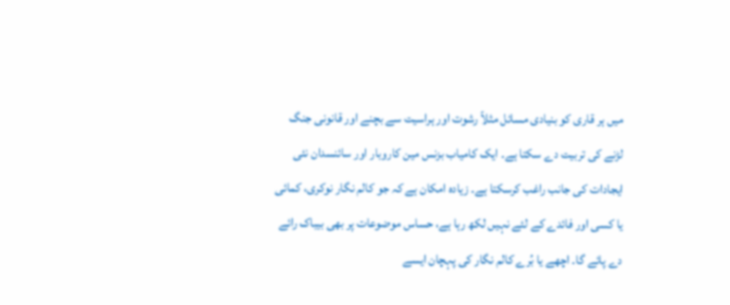میں ہر قاری کو بنیادی مسائل مثلاً رشوت اور ہراسیت سے بچنے اور قانونی جنگ لڑنے کی تربیت دے سکتا ہے۔ ایک کامیاب بزنس مین کاروبار اور سائنسدان نئی ایجادات کی جانب راغب کرسکتا ہے۔ زیادہ امکان ہے کہ جو کالم نگار نوکری، کمائی یا کسی اور فائدے کے لئے نہیں لکھ رہا ہے، حساس موضوعات پر بھی بیباک رائے دے پائے گا۔ اچھے یا بُرے کالم نگار کی پہچان ایسے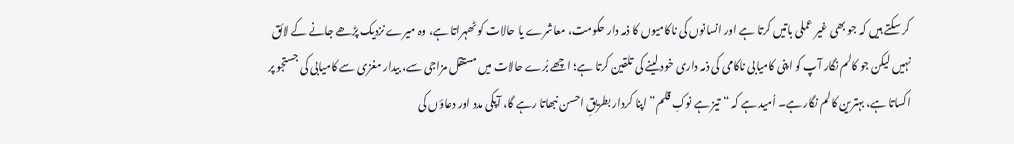کر سکتے ہیں کہ جو بھی غیر عملی باتیں کرتا ہے اور انسانوں کی ناکامیوں کا ذمہ دار حکومت، معاشرے یا حالات کو ٹھہراتا ہے، وہ میرے نزدیک پڑھے جانے کے لائق نہیں لیکن جو کالم نگار آپ کو اپنی کامیابی ناکامی کی ذمہ داری خود لینے کی تلقین کرتا ہے؛ اچھے بُرے حالات میں مستقل مزاجی سے، بیدار مغزی سے کامیابی کی جستجو پر اکساتا ہے، بہترین کالم نگار ہے۔ اُمید ہے کہ “تیز ہے نوکِ قلم” اپنا کردار بطریقِ احسن نبھاتا رہے گا، آپکی مدد اور دعاؤں کی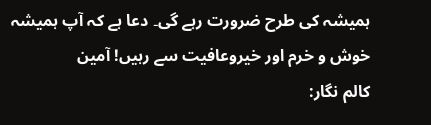ہمیشہ کی طرح ضرورت رہے گی۔ دعا ہے کہ آپ ہمیشہ خوش و خرم اور خیروعافیت سے رہیں! آمین
کالم نگار: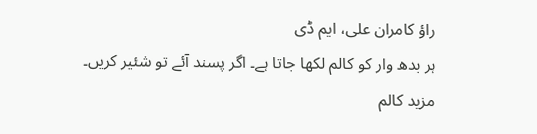راؤ کامران علی، ایم ڈی
ہر بدھ وار کو کالم لکھا جاتا ہے۔ اگر پسند آئے تو شئیر کریں۔ مزید کالم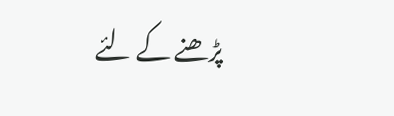پڑھنے کے لئے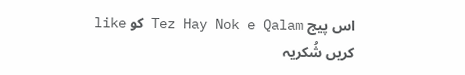اس پیج Tez Hay Nok e Qalam کو like کریں شُکریہ